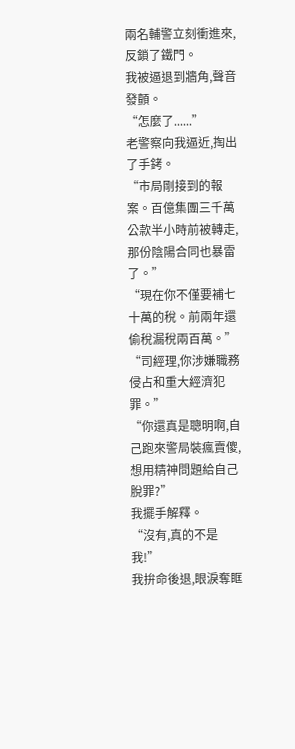兩名輔警立刻衝進來,反鎖了鐵門。
我被逼退到牆角,聲音發顫。
“怎麼了......”
老警察向我逼近,掏出了手銬。
“市局剛接到的報案。百億集團三千萬公款半小時前被轉走,那份陰陽合同也暴雷了。”
“現在你不僅要補七十萬的稅。前兩年還偷稅漏稅兩百萬。”
“司經理,你涉嫌職務侵占和重大經濟犯罪。”
“你還真是聰明啊,自己跑來警局裝瘋賣傻,想用精神問題給自己脫罪?”
我擺手解釋。
“沒有,真的不是我!”
我拚命後退,眼淚奪眶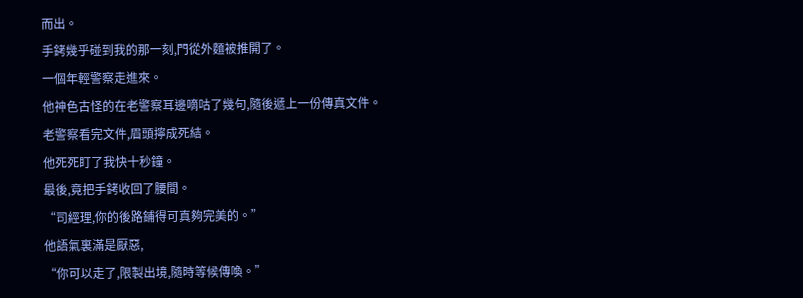而出。
手銬幾乎碰到我的那一刻,門從外麵被推開了。
一個年輕警察走進來。
他神色古怪的在老警察耳邊嘀咕了幾句,隨後遞上一份傳真文件。
老警察看完文件,眉頭擰成死結。
他死死盯了我快十秒鐘。
最後,竟把手銬收回了腰間。
“司經理,你的後路鋪得可真夠完美的。”
他語氣裏滿是厭惡,
“你可以走了,限製出境,隨時等候傳喚。”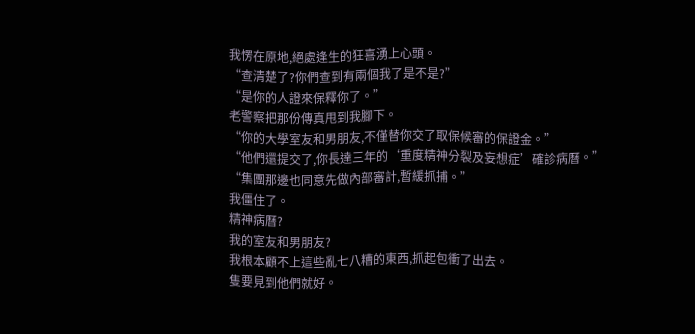我愣在原地,絕處逢生的狂喜湧上心頭。
“查清楚了?你們查到有兩個我了是不是?”
“是你的人證來保釋你了。”
老警察把那份傳真甩到我腳下。
“你的大學室友和男朋友,不僅替你交了取保候審的保證金。”
“他們還提交了,你長達三年的‘重度精神分裂及妄想症’確診病曆。”
“集團那邊也同意先做內部審計,暫緩抓捕。”
我僵住了。
精神病曆?
我的室友和男朋友?
我根本顧不上這些亂七八糟的東西,抓起包衝了出去。
隻要見到他們就好。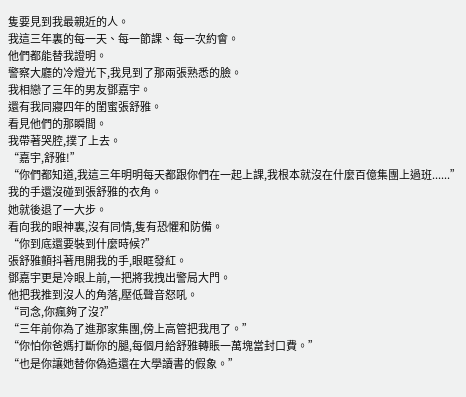隻要見到我最親近的人。
我這三年裏的每一天、每一節課、每一次約會。
他們都能替我證明。
警察大廳的冷燈光下,我見到了那兩張熟悉的臉。
我相戀了三年的男友鄧嘉宇。
還有我同寢四年的閨蜜張舒雅。
看見他們的那瞬間。
我帶著哭腔,撲了上去。
“嘉宇,舒雅!”
“你們都知道,我這三年明明每天都跟你們在一起上課,我根本就沒在什麼百億集團上過班......”
我的手還沒碰到張舒雅的衣角。
她就後退了一大步。
看向我的眼神裏,沒有同情,隻有恐懼和防備。
“你到底還要裝到什麼時候?”
張舒雅顫抖著甩開我的手,眼眶發紅。
鄧嘉宇更是冷眼上前,一把將我拽出警局大門。
他把我推到沒人的角落,壓低聲音怒吼。
“司念,你瘋夠了沒?”
“三年前你為了進那家集團,傍上高管把我甩了。”
“你怕你爸媽打斷你的腿,每個月給舒雅轉賬一萬塊當封口費。”
“也是你讓她替你偽造還在大學讀書的假象。”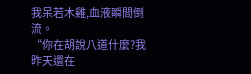我呆若木雞,血液瞬間倒流。
“你在胡說八道什麼?我昨天還在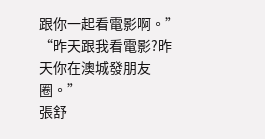跟你一起看電影啊。”
“昨天跟我看電影?昨天你在澳城發朋友圈。”
張舒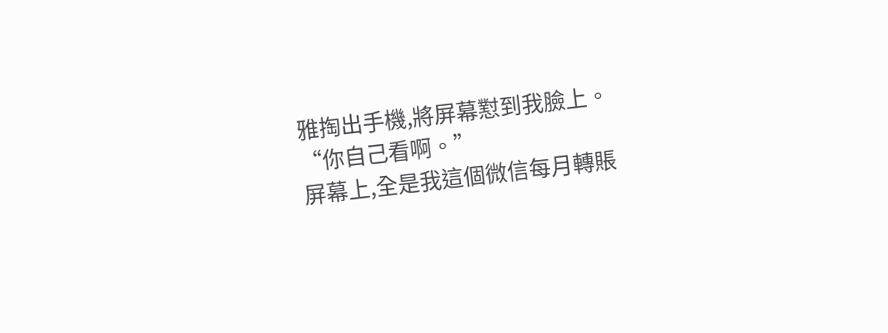雅掏出手機,將屏幕懟到我臉上。
“你自己看啊。”
屏幕上,全是我這個微信每月轉賬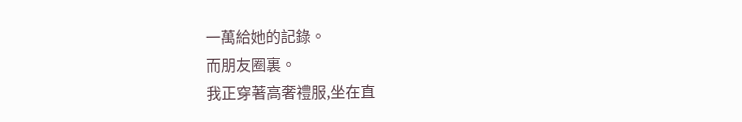一萬給她的記錄。
而朋友圈裏。
我正穿著高奢禮服,坐在直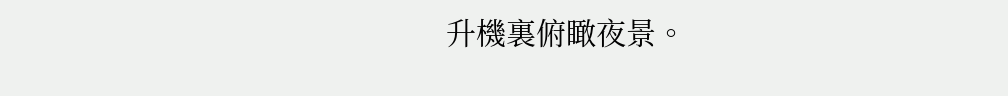升機裏俯瞰夜景。